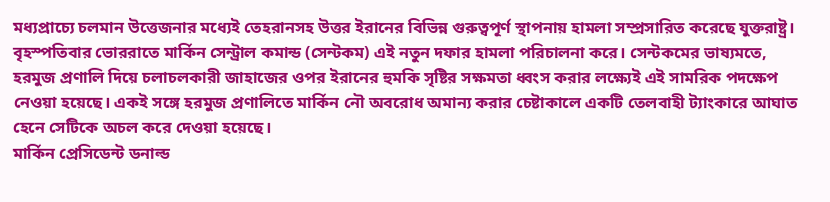মধ্যপ্রাচ্যে চলমান উত্তেজনার মধ্যেই তেহরানসহ উত্তর ইরানের বিভিন্ন গুরুত্বপূর্ণ স্থাপনায় হামলা সম্প্রসারিত করেছে যুক্তরাষ্ট্র। বৃহস্পতিবার ভোররাতে মার্কিন সেন্ট্রাল কমান্ড (সেন্টকম) এই নতুন দফার হামলা পরিচালনা করে। সেন্টকমের ভাষ্যমতে, হরমুজ প্রণালি দিয়ে চলাচলকারী জাহাজের ওপর ইরানের হুমকি সৃষ্টির সক্ষমতা ধ্বংস করার লক্ষ্যেই এই সামরিক পদক্ষেপ নেওয়া হয়েছে। একই সঙ্গে হরমুজ প্রণালিতে মার্কিন নৌ অবরোধ অমান্য করার চেষ্টাকালে একটি তেলবাহী ট্যাংকারে আঘাত হেনে সেটিকে অচল করে দেওয়া হয়েছে।
মার্কিন প্রেসিডেন্ট ডনাল্ড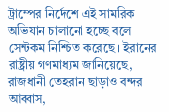ট্রাম্পের নির্দেশে এই সামরিক অভিযান চালানো হচ্ছে বলে সেন্টকম নিশ্চিত করেছে। ইরানের রাষ্ট্রীয় গণমাধ্যম জানিয়েছে, রাজধানী তেহরান ছাড়াও বন্দর আব্বাস,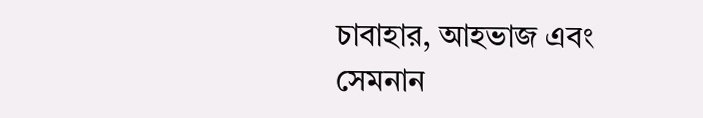চাবাহার, আহভাজ এবং সেমনান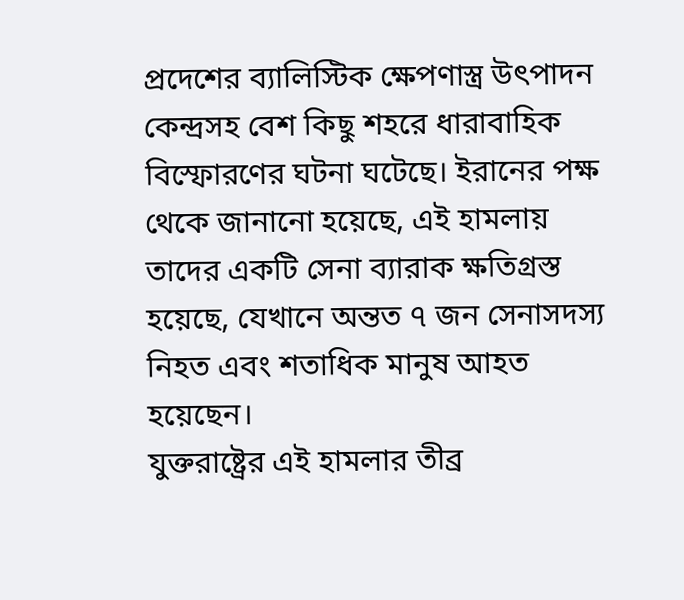প্রদেশের ব্যালিস্টিক ক্ষেপণাস্ত্র উৎপাদন কেন্দ্রসহ বেশ কিছু শহরে ধারাবাহিক বিস্ফোরণের ঘটনা ঘটেছে। ইরানের পক্ষ থেকে জানানো হয়েছে, এই হামলায় তাদের একটি সেনা ব্যারাক ক্ষতিগ্রস্ত হয়েছে, যেখানে অন্তত ৭ জন সেনাসদস্য নিহত এবং শতাধিক মানুষ আহত হয়েছেন।
যুক্তরাষ্ট্রের এই হামলার তীব্র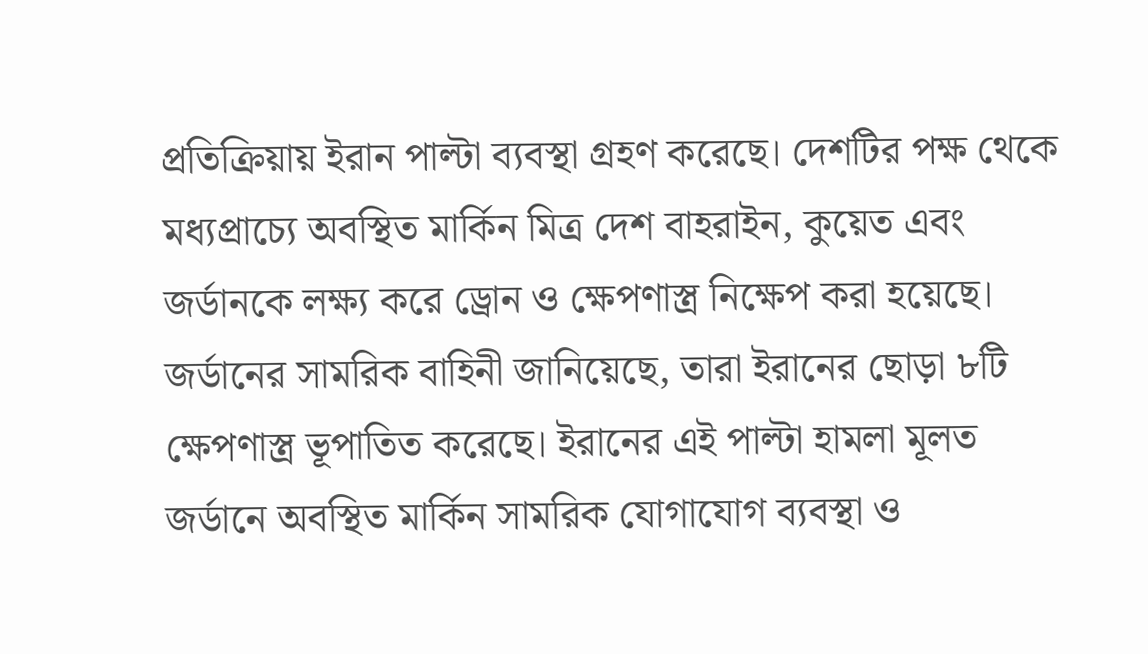প্রতিক্রিয়ায় ইরান পাল্টা ব্যবস্থা গ্রহণ করেছে। দেশটির পক্ষ থেকে মধ্যপ্রাচ্যে অবস্থিত মার্কিন মিত্র দেশ বাহরাইন, কুয়েত এবং জর্ডানকে লক্ষ্য করে ড্রোন ও ক্ষেপণাস্ত্র নিক্ষেপ করা হয়েছে। জর্ডানের সামরিক বাহিনী জানিয়েছে, তারা ইরানের ছোড়া ৮টি ক্ষেপণাস্ত্র ভূপাতিত করেছে। ইরানের এই পাল্টা হামলা মূলত জর্ডানে অবস্থিত মার্কিন সামরিক যোগাযোগ ব্যবস্থা ও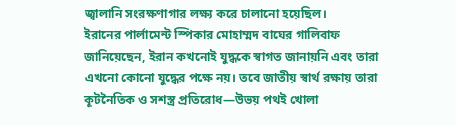জ্বালানি সংরক্ষণাগার লক্ষ্য করে চালানো হয়েছিল।
ইরানের পার্লামেন্ট স্পিকার মোহাম্মদ বাঘের গালিবাফ জানিয়েছেন, ইরান কখনোই যুদ্ধকে স্বাগত জানায়নি এবং তারা এখনো কোনো যুদ্ধের পক্ষে নয়। তবে জাতীয় স্বার্থ রক্ষায় তারা কূটনৈতিক ও সশস্ত্র প্রতিরোধ—উভয় পথই খোলা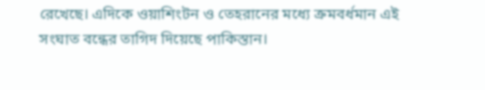রেখেছে। এদিকে ওয়াশিংটন ও তেহরানের মধ্যে ক্রমবর্ধমান এই সংঘাত বন্ধের তাগিদ দিয়েছে পাকিস্তান।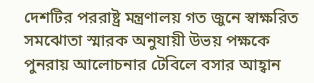দেশটির পররাষ্ট্র মন্ত্রণালয় গত জুনে স্বাক্ষরিত সমঝোতা স্মারক অনুযায়ী উভয় পক্ষকে পুনরায় আলোচনার টেবিলে বসার আহ্বান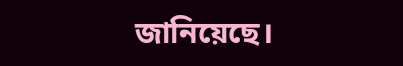জানিয়েছে।